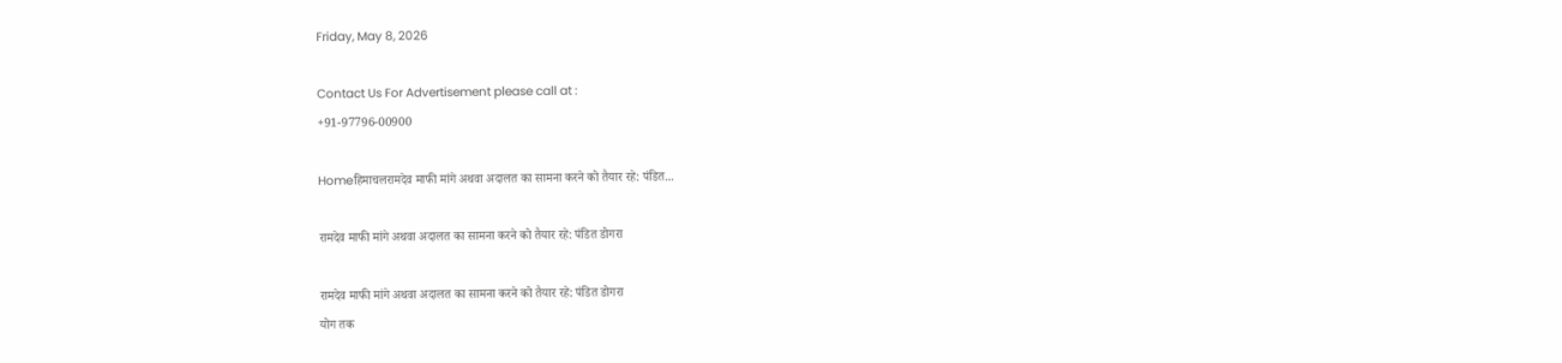Friday, May 8, 2026

Contact Us For Advertisement please call at :
+91-97796-00900

Homeहिमाचलरामदेव माफी मांगे अथवा अदालत का सामना करने को तैयार रहे: पंडित...

रामदेव माफी मांगे अथवा अदालत का सामना करने को तैयार रहे: पंडित डोगरा

रामदेव माफी मांगे अथवा अदालत का सामना करने को तैयार रहे: पंडित डोगरा
योग तक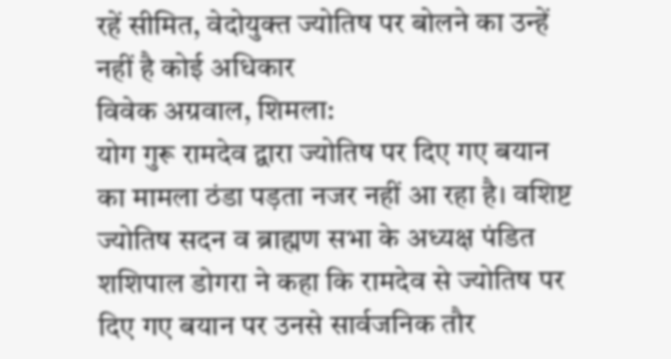रहें सीमित, वेदोयुक्त ज्योतिष पर बोलने का उन्हें नहीं है कोई अधिकार
विवेक अग्रवाल, शिमला:
योग गुरू रामदेव द्वारा ज्योतिष पर दिए गए बयान का मामला ठंडा पड़ता नजर नहीं आ रहा है। वशिष्ट ज्योतिष सदन व ब्राह्मण सभा के अध्यक्ष पंडित शशिपाल डोगरा ने कहा कि रामदेव से ज्योतिष पर दिए गए बयान पर उनसे सार्वजनिक तौर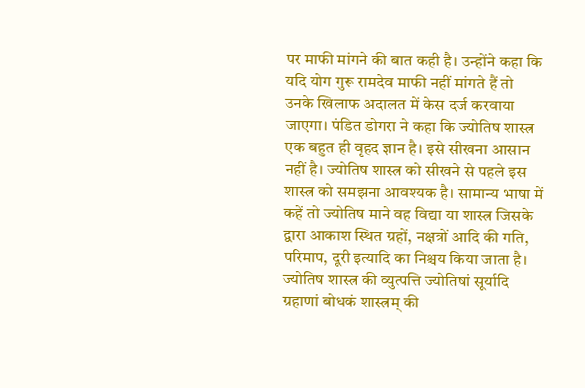पर माफी मांगने की बात कही है। उन्होंने कहा कि यदि योग गुरू रामदेव माफी नहीं मांगते हैं तो उनके खिलाफ अदालत में केस दर्ज करवाया जाएगा। पंडित डोगरा ने कहा कि ज्योतिष शास्त्र एक बहुत ही वृहद ज्ञान है। इसे सीखना आसान नहीं है। ज्योतिष शास्त्र को सीखने से पहले इस शास्त्र को समझना आवश्यक है। सामान्य भाषा में कहें तो ज्योतिष माने वह विद्या या शास्त्र जिसके द्वारा आकाश स्थित ग्रहों, नक्षत्रों आदि की गति, परिमाप, दूरी इत्यादि का निश्चय किया जाता है।
ज्योतिष शास्त्र की व्युत्पत्ति ज्योतिषां सूर्यादि ग्रहाणां बोधकं शास्त्रम् की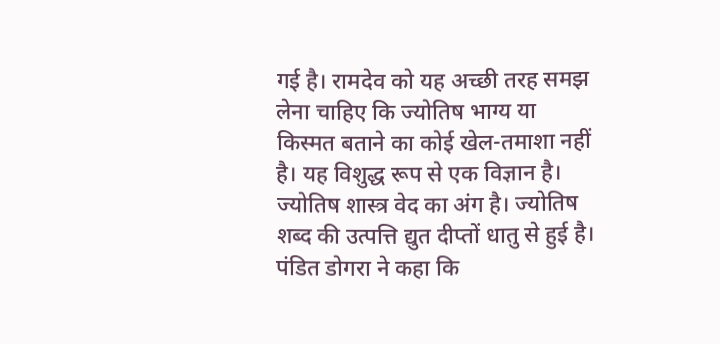गई है। रामदेव को यह अच्छी तरह समझ लेना चाहिए कि ज्योतिष भाग्य या किस्मत बताने का कोई खेल-तमाशा नहीं है। यह विशुद्ध रूप से एक विज्ञान है। ज्योतिष शास्त्र वेद का अंग है। ज्योतिष शब्द की उत्पत्ति द्युत दीप्तों धातु से हुई है।
पंडित डोगरा ने कहा कि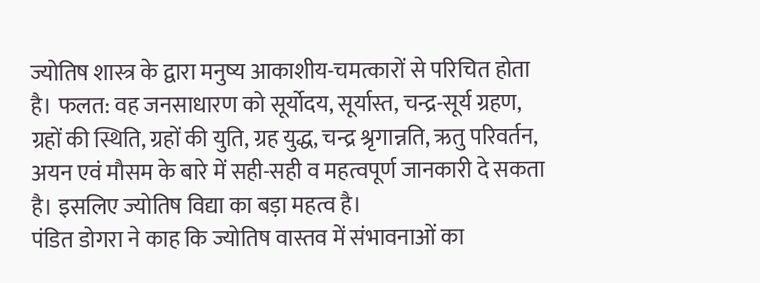ज्योतिष शास्त्र के द्वारा मनुष्य आकाशीय-चमत्कारों से परिचित होता है। फलत: वह जनसाधारण को सूर्योदय, सूर्यास्त, चन्द्र-सूर्य ग्रहण, ग्रहों की स्थिति, ग्रहों की युति, ग्रह युद्ध, चन्द्र श्रृगान्नति, ऋतु परिवर्तन, अयन एवं मौसम के बारे में सही-सही व महत्वपूर्ण जानकारी दे सकता है। इसलिए ज्योतिष विद्या का बड़ा महत्व है।
पंडित डोगरा ने काह कि ज्योतिष वास्तव में संभावनाओं का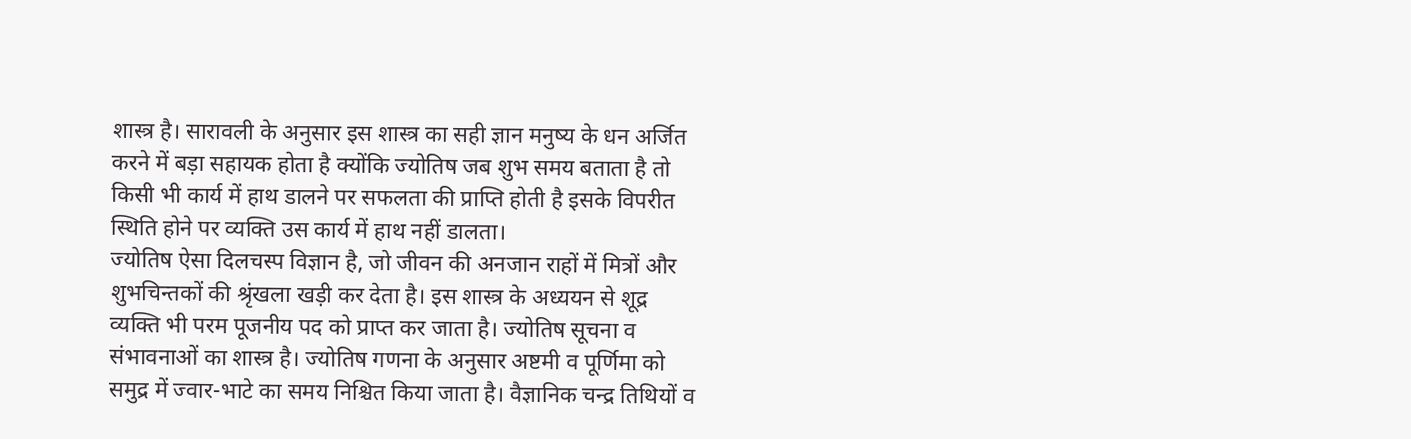शास्त्र है। सारावली के अनुसार इस शास्त्र का सही ज्ञान मनुष्य के धन अर्जित करने में बड़ा सहायक होता है क्योंकि ज्योतिष जब शुभ समय बताता है तो किसी भी कार्य में हाथ डालने पर सफलता की प्राप्ति होती है इसके विपरीत स्थिति होने पर व्यक्ति उस कार्य में हाथ नहीं डालता।
ज्योतिष ऐसा दिलचस्प विज्ञान है, जो जीवन की अनजान राहों में मित्रों और शुभचिन्तकों की श्रृंखला खड़ी कर देता है। इस शास्त्र के अध्ययन से शूद्र व्यक्ति भी परम पूजनीय पद को प्राप्त कर जाता है। ज्योतिष सूचना व संभावनाओं का शास्त्र है। ज्योतिष गणना के अनुसार अष्टमी व पूर्णिमा को समुद्र में ज्वार-भाटे का समय निश्चित किया जाता है। वैज्ञानिक चन्द्र तिथियों व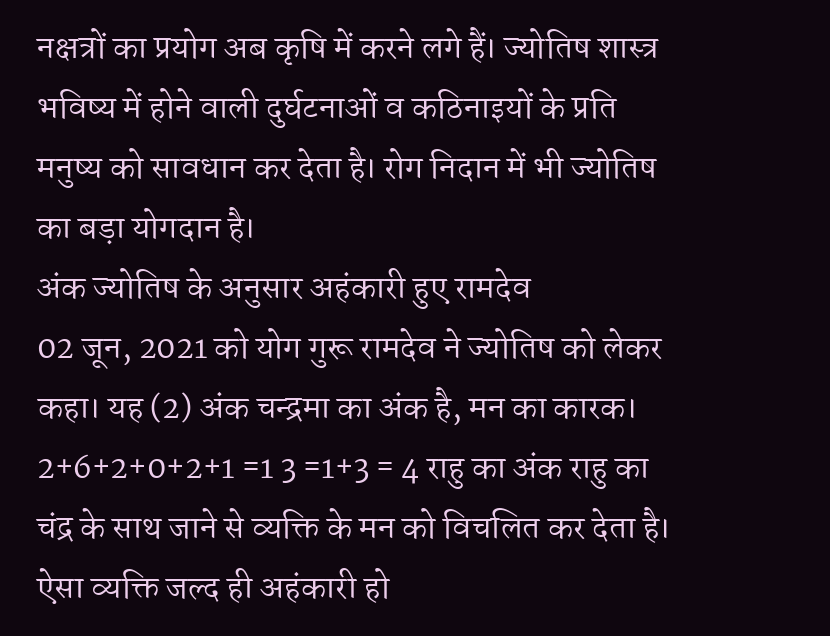नक्षत्रों का प्रयोग अब कृषि में करने लगे हैं। ज्योतिष शास्त्र भविष्य में होने वाली दुर्घटनाओं व कठिनाइयों के प्रति मनुष्य को सावधान कर देता है। रोग निदान में भी ज्योतिष का बड़ा योगदान है।
अंक ज्योतिष के अनुसार अहंकारी हुए रामदेव
02 जून, 2021 को योग गुरू रामदेव ने ज्योतिष को लेकर कहा। यह (2) अंक चन्द्रमा का अंक है, मन का कारक। 2+6+2+0+2+1 =1 3 =1+3 = 4 राहु का अंक राहु का चंद्र के साथ जाने से व्यक्ति के मन को विचलित कर देता है। ऐसा व्यक्ति जल्द ही अहंकारी हो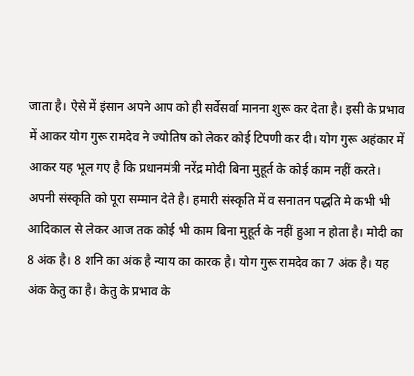जाता है। ऐसे में इंसान अपने आप को ही सर्वेसर्वा मानना शुरू कर देता है। इसी के प्रभाव में आकर योग गुरू रामदेव ने ज्योतिष को लेकर कोई टिपणी कर दी। योग गुरू अहंकार में आकर यह भूल गए है कि प्रधानमंत्री नरेंद्र मोदी बिना मुहूर्त के कोई काम नहीं करते। अपनी संस्कृति को पूरा सम्मान देते है। हमारी संस्कृति में व सनातन पद्धति मे कभी भी आदिकाल से लेकर आज तक कोई भी काम बिना मुहूर्त के नहीं हुआ न होता है। मोदी का 8 अंक है। 8 शनि का अंक है न्याय का कारक है। योग गुरू रामदेव का 7 अंक है। यह अंक केतु का है। केतु के प्रभाव के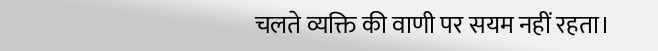चलते व्यक्ति की वाणी पर सयम नहीं रहता।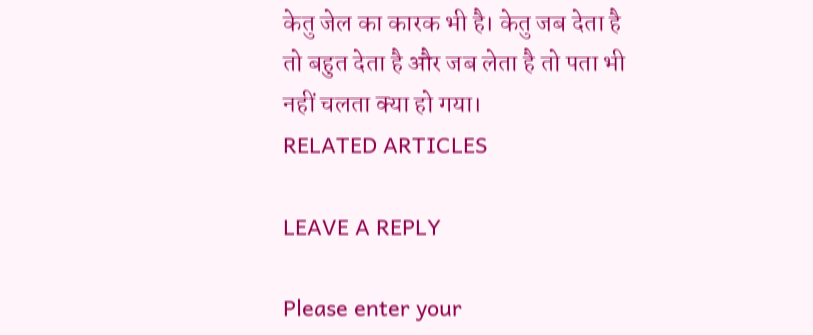केतु जेल का कारक भी है। केतु जब देता है तो बहुत देता है और जब लेता है तो पता भी नहीं चलता क्या हो गया।
RELATED ARTICLES

LEAVE A REPLY

Please enter your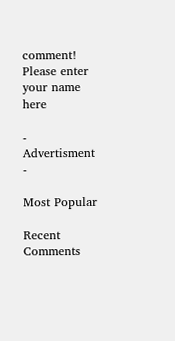comment!
Please enter your name here

- Advertisment -

Most Popular

Recent Comments